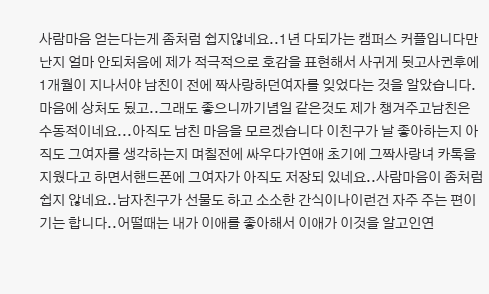사람마음 얻는다는게 좀처럼 쉽지않네요..1년 다되가는 캠퍼스 커플입니다만난지 얼마 안되처음에 제가 적극적으로 호감을 표현해서 사귀게 됫고사귄후에 1개월이 지나서야 남친이 전에 짝사랑하던여자를 잊었다는 것을 알았습니다.마음에 상처도 됬고..그래도 좋으니까기념일 같은것도 제가 챙겨주고남친은 수동적이네요...아직도 남친 마음을 모르겠습니다 이친구가 날 좋아하는지 아직도 그여자를 생각하는지 며칠전에 싸우다가연애 초기에 그짝사랑녀 카톡을 지웠다고 하면서핸드폰에 그여자가 아직도 저장되 있네요..사람마음이 좀처럼 쉽지 않네요..남자친구가 선물도 하고 소소한 간식이나이런건 자주 주는 편이기는 합니다..어떨때는 내가 이애를 좋아해서 이애가 이것을 알고인연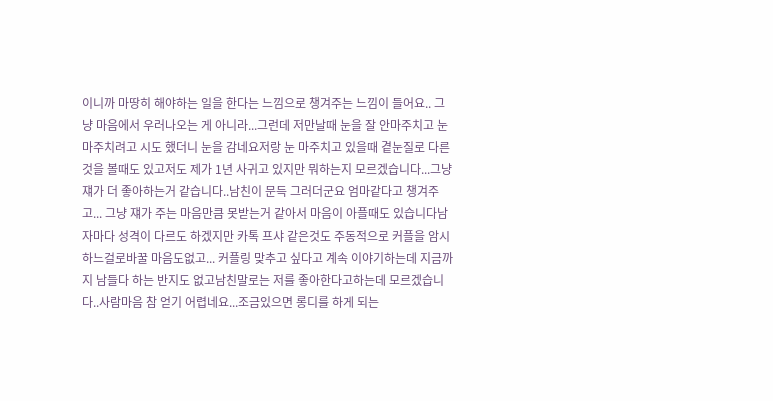이니까 마땅히 해야하는 일을 한다는 느낌으로 챙겨주는 느낌이 들어요.. 그냥 마음에서 우러나오는 게 아니라...그런데 저만날때 눈을 잘 안마주치고 눈마주치려고 시도 했더니 눈을 감네요저랑 눈 마주치고 있을때 곁눈질로 다른것을 볼때도 있고저도 제가 1년 사귀고 있지만 뭐하는지 모르겠습니다...그냥 쟤가 더 좋아하는거 같습니다..남친이 문득 그러더군요 엄마같다고 챙겨주고... 그냥 쟤가 주는 마음만큼 못받는거 같아서 마음이 아플때도 있습니다남자마다 성격이 다르도 하겠지만 카톡 프샤 같은것도 주동적으로 커플을 암시하느걸로바꿀 마음도없고... 커플링 맞추고 싶다고 계속 이야기하는데 지금까지 남들다 하는 반지도 없고남친말로는 저를 좋아한다고하는데 모르겠습니다..사람마음 참 얻기 어렵네요...조금있으면 롱디를 하게 되는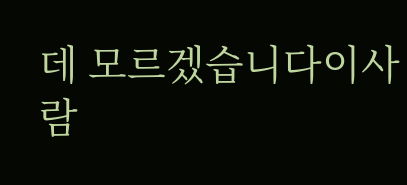데 모르겠습니다이사람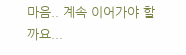마음.. 계속 이어가야 할까요...